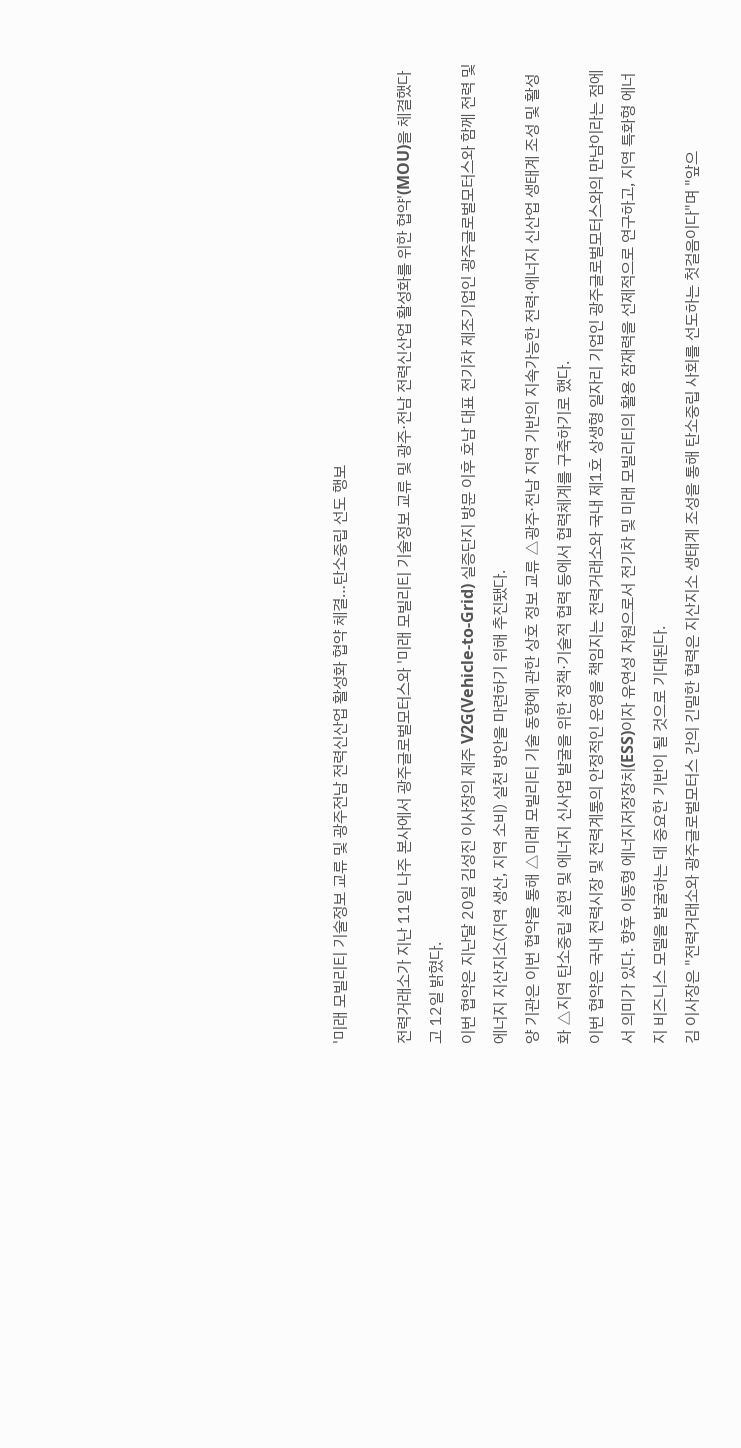'미래 모빌리티 기술정보 교류 및 광주전남 전력신산업 활성화 협약 체결…탄소중립 선도 행보

전력거래소가 지난 11일 나주 본사에서 광주글로벌모터스와 '미래 모빌리티 기술정보 교류 및 광주·전남 전력신산업 활성화를 위한 협약'(MOU)을 체결했다고 12일 밝혔다.
이번 협약은 지난달 20일 김성진 이사장의 제주 V2G(Vehicle-to-Grid) 실증단지 방문 이후 호남 대표 전기차 제조기업인 광주글로벌모터스와 함께 전력 및 에너지 지산지소(지역 생산, 지역 소비) 실천 방안을 마련하기 위해 추진됐다.
양 기관은 이번 협약을 통해 △미래 모빌리티 기술 동향에 관한 상호 정보 교류 △광주·전남 지역 기반의 지속가능한 전력·에너지 신산업 생태계 조성 및 활성화 △지역 탄소중립 실현 및 에너지 신사업 발굴을 위한 정책·기술적 협력 등에서 협력체계를 구축하기로 했다.
이번 협약은 국내 전력시장 및 전력계통의 안정적인 운영을 책임지는 전력거래소와 국내 제1호 상생형 일자리 기업인 광주글로벌모터스와의 만남이라는 점에서 의미가 있다. 향후 이동형 에너지저장장치(ESS)이자 유연성 자원으로서 전기차 및 미래 모빌리티의 활용 잠재력을 선제적으로 연구하고, 지역 특화형 에너지 비즈니스 모델을 발굴하는 데 중요한 기반이 될 것으로 기대된다.
김 이사장은 "전력거래소와 광주글로벌모터스 간의 긴밀한 협력은 지산지소 생태계 조성을 통해 탄소중립 사회를 선도하는 첫걸음이다"며 "앞으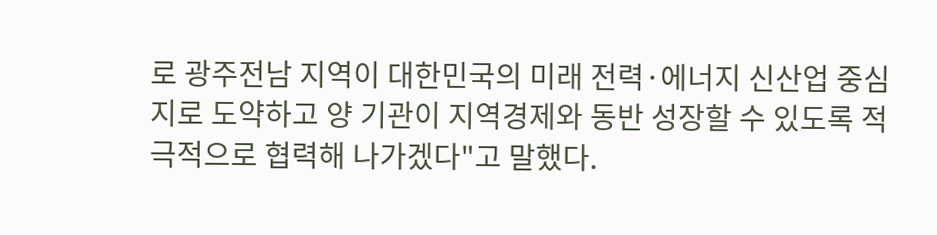로 광주전남 지역이 대한민국의 미래 전력·에너지 신산업 중심지로 도약하고 양 기관이 지역경제와 동반 성장할 수 있도록 적극적으로 협력해 나가겠다"고 말했다.